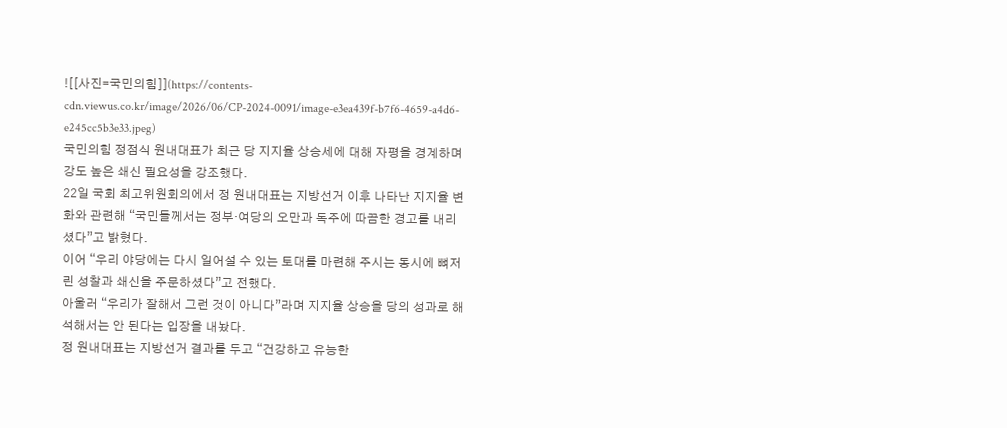![[사진=국민의힘]](https://contents-cdn.viewus.co.kr/image/2026/06/CP-2024-0091/image-e3ea439f-b7f6-4659-a4d6-e245cc5b3e33.jpeg)
국민의힘 정점식 원내대표가 최근 당 지지율 상승세에 대해 자평을 경계하며 강도 높은 쇄신 필요성을 강조했다.
22일 국회 최고위원회의에서 정 원내대표는 지방선거 이후 나타난 지지율 변화와 관련해 “국민들께서는 정부·여당의 오만과 독주에 따끔한 경고를 내리셨다”고 밝혔다.
이어 “우리 야당에는 다시 일어설 수 있는 토대를 마련해 주시는 동시에 뼈저린 성찰과 쇄신을 주문하셨다”고 전했다.
아울러 “우리가 잘해서 그런 것이 아니다”라며 지지율 상승을 당의 성과로 해석해서는 안 된다는 입장을 내놨다.
정 원내대표는 지방선거 결과를 두고 “건강하고 유능한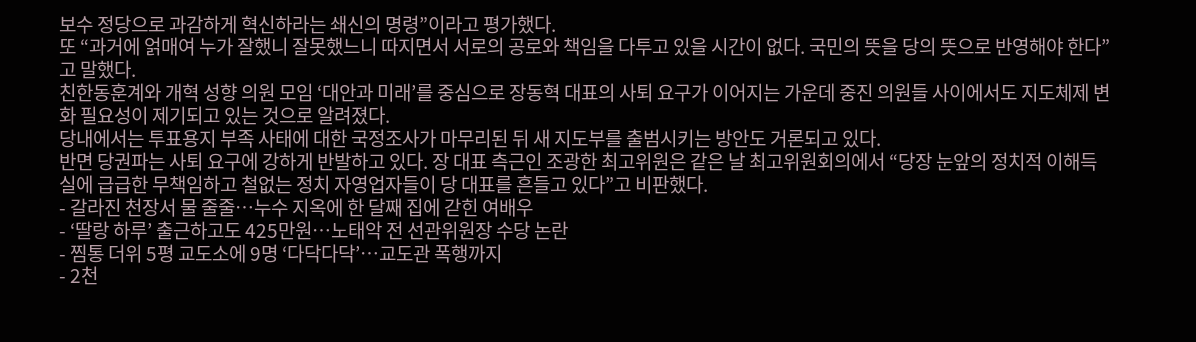보수 정당으로 과감하게 혁신하라는 쇄신의 명령”이라고 평가했다.
또 “과거에 얽매여 누가 잘했니 잘못했느니 따지면서 서로의 공로와 책임을 다투고 있을 시간이 없다. 국민의 뜻을 당의 뜻으로 반영해야 한다”고 말했다.
친한동훈계와 개혁 성향 의원 모임 ‘대안과 미래’를 중심으로 장동혁 대표의 사퇴 요구가 이어지는 가운데 중진 의원들 사이에서도 지도체제 변화 필요성이 제기되고 있는 것으로 알려졌다.
당내에서는 투표용지 부족 사태에 대한 국정조사가 마무리된 뒤 새 지도부를 출범시키는 방안도 거론되고 있다.
반면 당권파는 사퇴 요구에 강하게 반발하고 있다. 장 대표 측근인 조광한 최고위원은 같은 날 최고위원회의에서 “당장 눈앞의 정치적 이해득실에 급급한 무책임하고 철없는 정치 자영업자들이 당 대표를 흔들고 있다”고 비판했다.
- 갈라진 천장서 물 줄줄…누수 지옥에 한 달째 집에 갇힌 여배우
- ‘딸랑 하루’ 출근하고도 425만원…노태악 전 선관위원장 수당 논란
- 찜통 더위 5평 교도소에 9명 ‘다닥다닥’…교도관 폭행까지
- 2천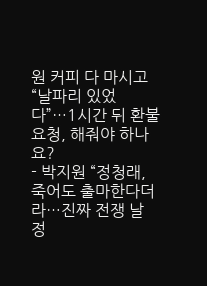원 커피 다 마시고 “날파리 있었다”…1시간 뒤 환불 요청, 해줘야 하나요?
- 박지원 “정청래, 죽어도 출마한다더라…진짜 전쟁 날 정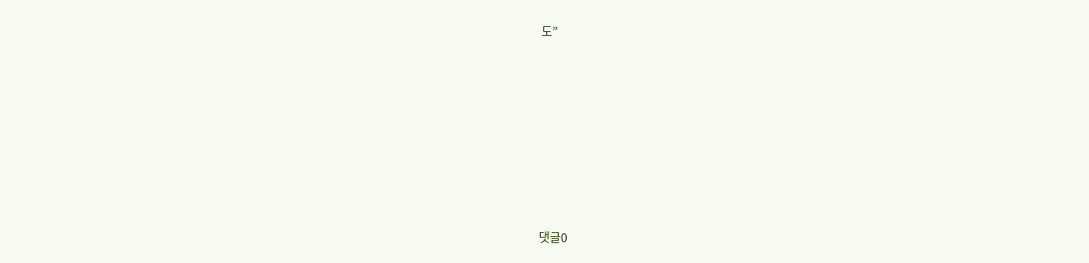도”










댓글0